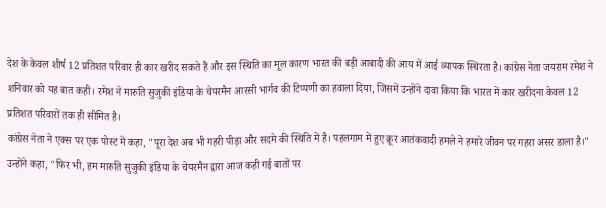देश के केवल शीर्ष 12 प्रतिशत परिवार ही कार खरीद सकते हैं और इस स्थिति का मूल कारण भारत की बड़ी आबादी की आय में आई व्यापक स्थिरता है। कांग्रेस नेता जयराम रमेश ने शनिवार को यह बात कही। रमेश ने मारुति सुजुकी इंडिया के चेयरमैन आरसी भार्गव की टिप्पणी का हवाला दिया, जिसमें उन्होंने दावा किया कि भारत में कार खरीदना केवल 12 प्रतिशत परिवारों तक ही सीमित है।
कांग्रेस नेता ने एक्स पर एक पोस्ट में कहा, "पूरा देश अब भी गहरी पीड़ा और सदमे की स्थिति में है। पहलगाम में हुए क्रूर आतंकवादी हमले ने हमारे जीवन पर गहरा असर डाला है।"
उन्होंने कहा, "फिर भी, हम मारुति सुजुकी इंडिया के चेयरमैन द्वारा आज कही गई बातों पर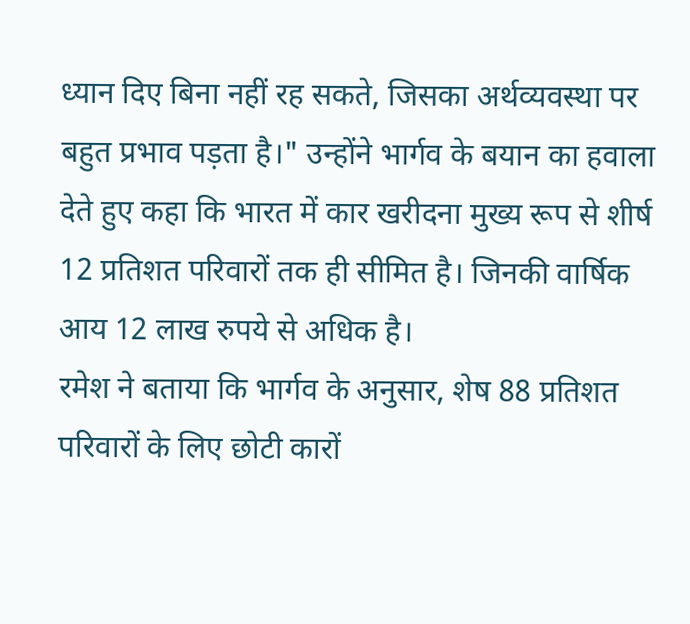ध्यान दिए बिना नहीं रह सकते, जिसका अर्थव्यवस्था पर बहुत प्रभाव पड़ता है।" उन्होंने भार्गव के बयान का हवाला देते हुए कहा कि भारत में कार खरीदना मुख्य रूप से शीर्ष 12 प्रतिशत परिवारों तक ही सीमित है। जिनकी वार्षिक आय 12 लाख रुपये से अधिक है।
रमेश ने बताया कि भार्गव के अनुसार, शेष 88 प्रतिशत परिवारों के लिए छोटी कारों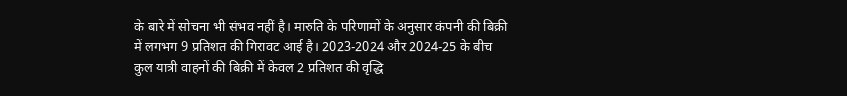के बारे में सोचना भी संभव नहीं है। मारुति के परिणामों के अनुसार कंपनी की बिक्री में लगभग 9 प्रतिशत की गिरावट आई है। 2023-2024 और 2024-25 के बीच कुल यात्री वाहनों की बिक्री में केवल 2 प्रतिशत की वृद्धि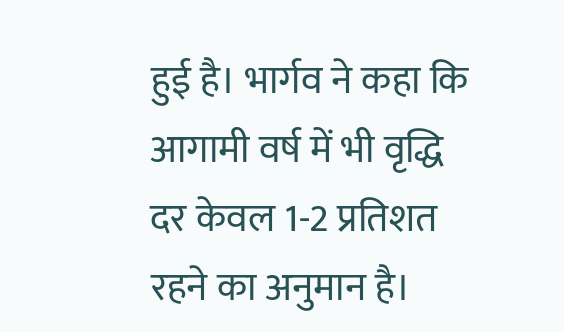हुई है। भार्गव ने कहा कि आगामी वर्ष में भी वृद्धि दर केवल 1-2 प्रतिशत रहने का अनुमान है।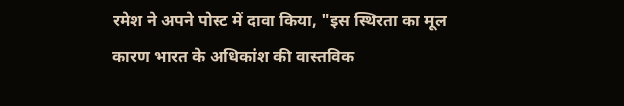रमेश ने अपने पोस्ट में दावा किया, "इस स्थिरता का मूल कारण भारत के अधिकांश की वास्तविक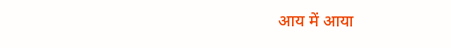आय में आया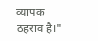व्यापक ठहराव है।"